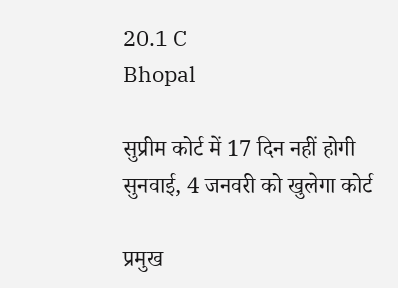20.1 C
Bhopal

सुप्रीम कोर्ट में 17 दिन नहीं होगी सुनवाई, 4 जनवरी को खुलेगा कोर्ट

प्रमुख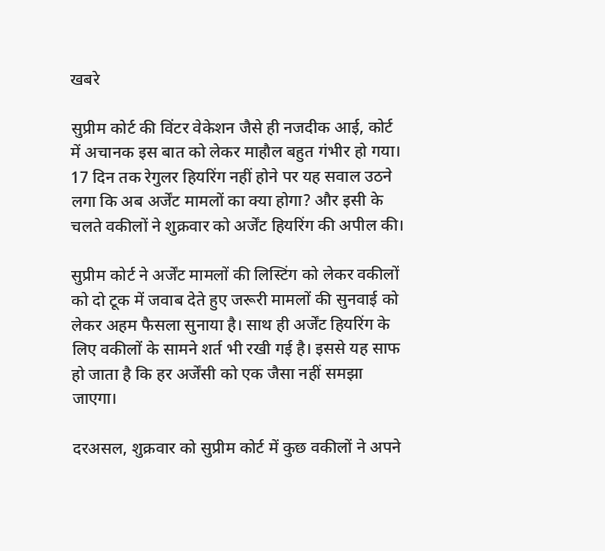खबरे

सुप्रीम कोर्ट की विंटर वेकेशन जैसे ही नजदीक आई, कोर्ट में अचानक इस बात को लेकर माहौल बहुत गंभीर हो गया। 17 दिन तक रेगुलर हियरिंग नहीं होने पर यह सवाल उठने लगा कि अब अर्जेंट मामलों का क्या होगा? और इसी के चलते वकीलों ने शुक्रवार को अर्जेंट हियरिंग की अपील की।

सुप्रीम कोर्ट ने अर्जेंट मामलों की लिस्टिंग को लेकर वकीलों को दो टूक में जवाब देते हुए जरूरी मामलों की सुनवाई को लेकर अहम फैसला सुनाया है। साथ ही अर्जेंट हियरिंग के लिए वकीलों के सामने शर्त भी रखी गई है। इससे यह साफ हो जाता है कि हर अर्जेंसी को एक जैसा नहीं समझा जाएगा।

दरअसल, शुक्रवार को सुप्रीम कोर्ट में कुछ वकीलों ने अपने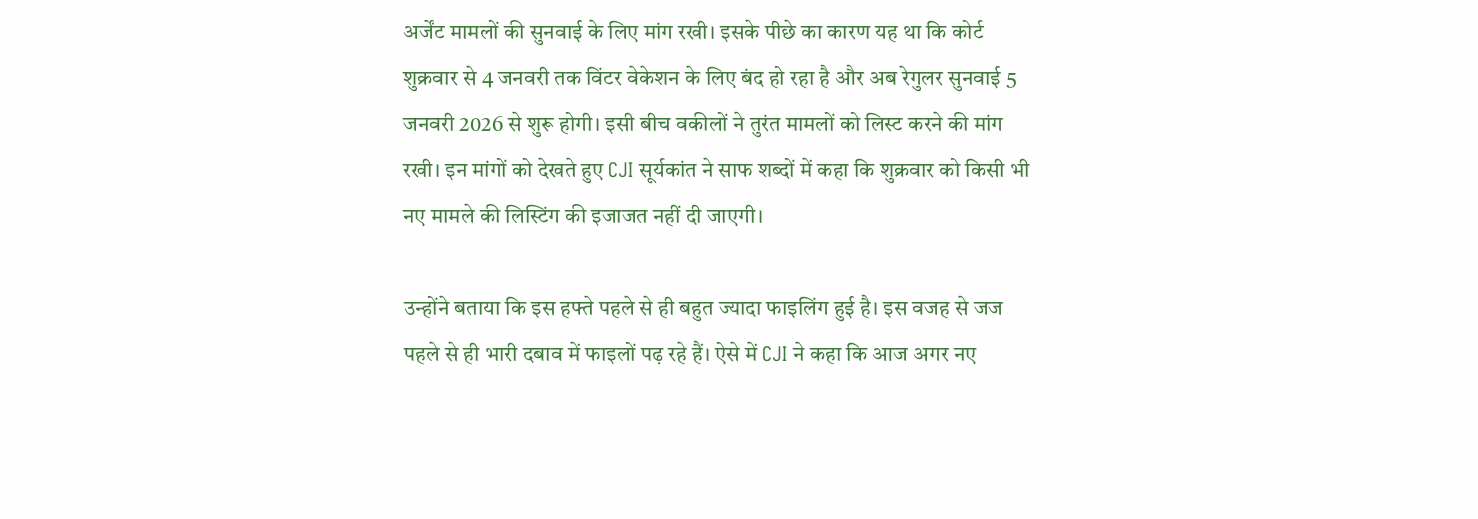अर्जेंट मामलों की सुनवाई के लिए मांग रखी। इसके पीछे का कारण यह था कि कोर्ट शुक्रवार से 4 जनवरी तक विंटर वेकेशन के लिए बंद हो रहा है और अब रेगुलर सुनवाई 5 जनवरी 2026 से शुरू होगी। इसी बीच वकीलों ने तुरंत मामलों को लिस्ट करने की मांग रखी। इन मांगों को देखते हुए CJI सूर्यकांत ने साफ शब्दों में कहा कि शुक्रवार को किसी भी नए मामले की लिस्टिंग की इजाजत नहीं दी जाएगी।

उन्होंने बताया कि इस हफ्ते पहले से ही बहुत ज्यादा फाइलिंग हुई है। इस वजह से जज पहले से ही भारी दबाव में फाइलों पढ़ रहे हैं। ऐसे में CJI ने कहा कि आज अगर नए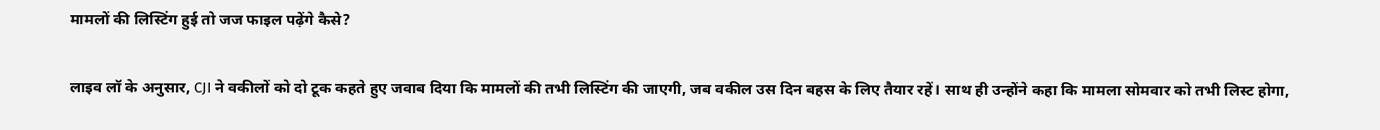मामलों की लिस्टिंग हुई तो जज फाइल पढ़ेंगे कैसे?

लाइव लॉ के अनुसार, CJI ने वकीलों को दो टूक कहते हुए जवाब दिया कि मामलों की तभी लिस्टिंग की जाएगी, जब वकील उस दिन बहस के लिए तैयार रहें। साथ ही उन्होंने कहा कि मामला सोमवार को तभी लिस्ट होगा,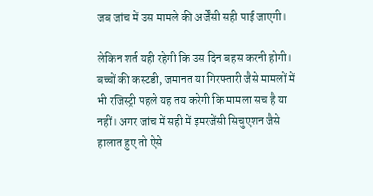जब जांच में उस मामले की अर्जेंसी सही पाई जाएगी।

लेकिन शर्त यही रहेगी कि उस दिन बहस करनी होगी। बच्चों की कस्टडी, जमानत या गिरफ्तारी जैसे मामलों में भी रजिस्ट्री पहले यह तय करेगी कि मामला सच है या नहीं। अगर जांच में सही में इमरजेंसी सिचुएशन जैसे हालात हुए तो ऐसे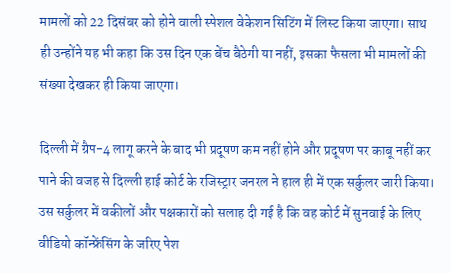मामलों को 22 दिसंबर को होने वाली स्पेशल वेकेशन सिटिंग में लिस्ट किया जाएगा। साथ ही उन्होंने यह भी कहा कि उस दिन एक बेंच बैठेगी या नहीं, इसका फैसला भी मामलों की संख्या देखकर ही किया जाएगा।

दिल्ली में ग्रैप-4 लागू करने के बाद भी प्रदूषण कम नहीं होने और प्रदूषण पर काबू नहीं कर पाने की वजह से दिल्ली हाई कोर्ट के रजिस्ट्रार जनरल ने हाल ही में एक सर्कुलर जारी किया। उस सर्कुलर में वकीलों और पक्षकारों को सलाह दी गई है कि वह कोर्ट में सुनवाई के लिए वीडियो कॉन्फ्रेंसिंग के जरिए पेश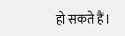हो सकते हैं।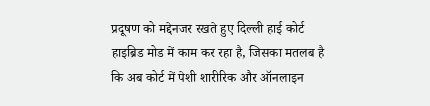प्रदूषण को मद्देनजर रखते हुए दिल्ली हाई कोर्ट हाइब्रिड मोड में काम कर रहा है, जिसका मतलब है कि अब कोर्ट में पेशी शारीरिक और ऑनलाइन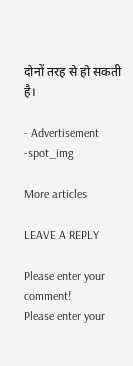दोनों तरह से हो सकती है।

- Advertisement -spot_img

More articles

LEAVE A REPLY

Please enter your comment!
Please enter your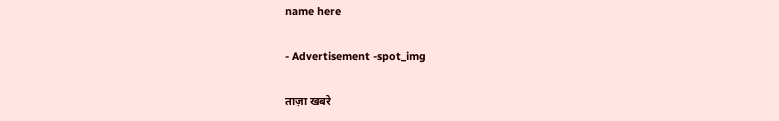name here

- Advertisement -spot_img

ताज़ा खबरे